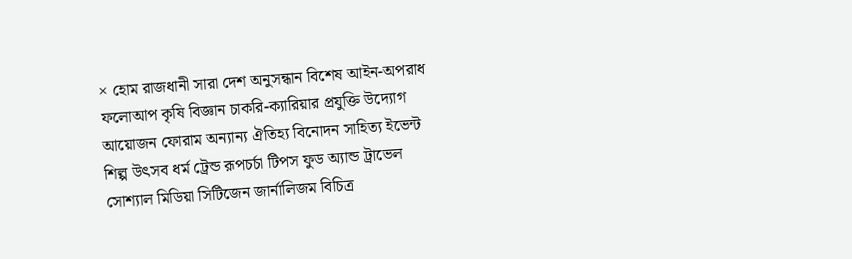× হোম রাজধানী সারা দেশ অনুসন্ধান বিশেষ আইন-অপরাধ ফলোআপ কৃষি বিজ্ঞান চাকরি-ক্যারিয়ার প্রযুক্তি উদ্যোগ আয়োজন ফোরাম অন্যান্য ঐতিহ্য বিনোদন সাহিত্য ইভেন্ট শিল্প উৎসব ধর্ম ট্রেন্ড রূপচর্চা টিপস ফুড অ্যান্ড ট্রাভেল সোশ্যাল মিডিয়া সিটিজেন জার্নালিজম বিচিত্র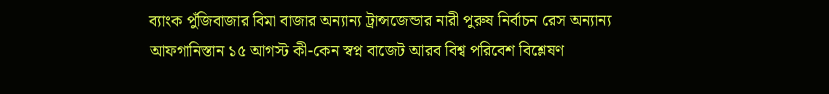ব্যাংক পুঁজিবাজার বিমা বাজার অন্যান্য ট্রান্সজেন্ডার নারী পুরুষ নির্বাচন রেস অন্যান্য আফগানিস্তান ১৫ আগস্ট কী-কেন স্বপ্ন বাজেট আরব বিশ্ব পরিবেশ বিশ্লেষণ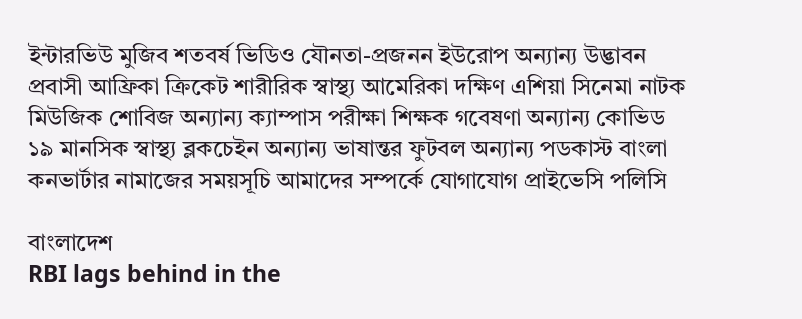ইন্টারভিউ মুজিব শতবর্ষ ভিডিও যৌনতা-প্রজনন ইউরোপ অন্যান্য উদ্ভাবন প্রবাসী আফ্রিকা ক্রিকেট শারীরিক স্বাস্থ্য আমেরিকা দক্ষিণ এশিয়া সিনেমা নাটক মিউজিক শোবিজ অন্যান্য ক্যাম্পাস পরীক্ষা শিক্ষক গবেষণা অন্যান্য কোভিড ১৯ মানসিক স্বাস্থ্য ব্লকচেইন অন্যান্য ভাষান্তর ফুটবল অন্যান্য পডকাস্ট বাংলা কনভার্টার নামাজের সময়সূচি আমাদের সম্পর্কে যোগাযোগ প্রাইভেসি পলিসি

বাংলাদেশ
RBI lags behind in the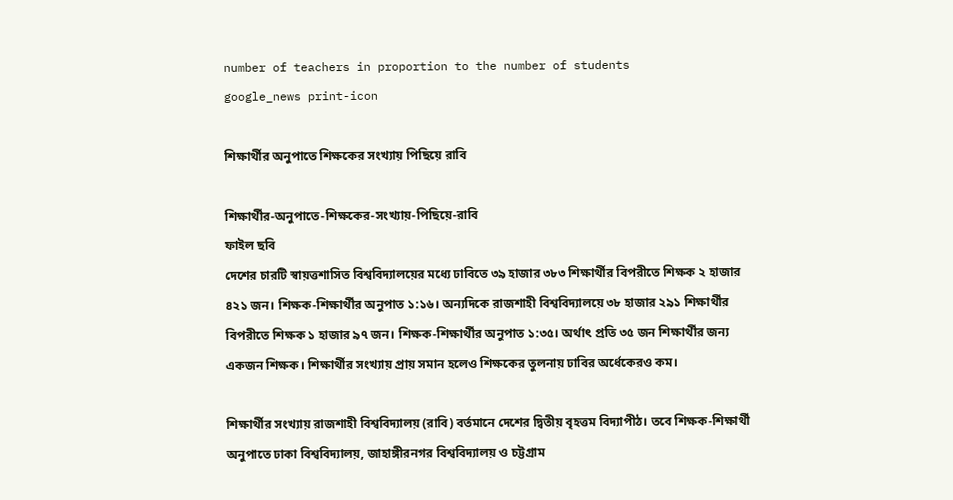number of teachers in proportion to the number of students
google_news print-icon

শিক্ষার্থীর অনুপাতে শিক্ষকের সংখ্যায় পিছিয়ে রাবি

শিক্ষার্থীর-অনুপাতে-শিক্ষকের-সংখ্যায়-পিছিয়ে-রাবি
ফাইল ছবি
দেশের চারটি স্বায়ত্তশাসিত বিশ্ববিদ্যালয়ের মধ্যে ঢাবিতে ৩৯ হাজার ৩৮৩ শিক্ষার্থীর বিপরীতে শিক্ষক ২ হাজার ৪২১ জন। শিক্ষক-শিক্ষার্থীর অনুপাত ১:১৬। অন্যদিকে রাজশাহী বিশ্ববিদ্যালয়ে ৩৮ হাজার ২৯১ শিক্ষার্থীর বিপরীতে শিক্ষক ১ হাজার ৯৭ জন। শিক্ষক-শিক্ষার্থীর অনুপাত ১:৩৫। অর্থাৎ প্রতি ৩৫ জন শিক্ষার্থীর জন্য একজন শিক্ষক। শিক্ষার্থীর সংখ্যায় প্রায় সমান হলেও শিক্ষকের তুলনায় ঢাবির অর্ধেকেরও কম।

শিক্ষার্থীর সংখ্যায় রাজশাহী বিশ্ববিদ্যালয় (রাবি) বর্তমানে দেশের দ্বিতীয় বৃহত্তম বিদ্যাপীঠ। তবে শিক্ষক-শিক্ষার্থী অনুপাতে ঢাকা বিশ্ববিদ্যালয়, জাহাঙ্গীরনগর বিশ্ববিদ্যালয় ও চট্টগ্রাম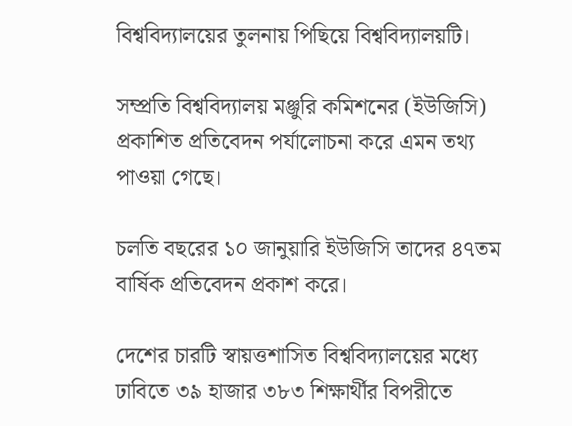বিশ্ববিদ্যালয়ের তুলনায় পিছিয়ে বিশ্ববিদ্যালয়টি।

সম্প্রতি বিশ্ববিদ্যালয় মঞ্জুরি কমিশনের (ইউজিসি) প্রকাশিত প্রতিবেদন পর্যালোচনা করে এমন তথ্য পাওয়া গেছে।

চলতি বছরের ১০ জানুয়ারি ইউজিসি তাদের ৪৭তম বার্ষিক প্রতিবেদন প্রকাশ করে।

দেশের চারটি স্বায়ত্তশাসিত বিশ্ববিদ্যালয়ের মধ্যে ঢাবিতে ৩৯ হাজার ৩৮৩ শিক্ষার্থীর বিপরীতে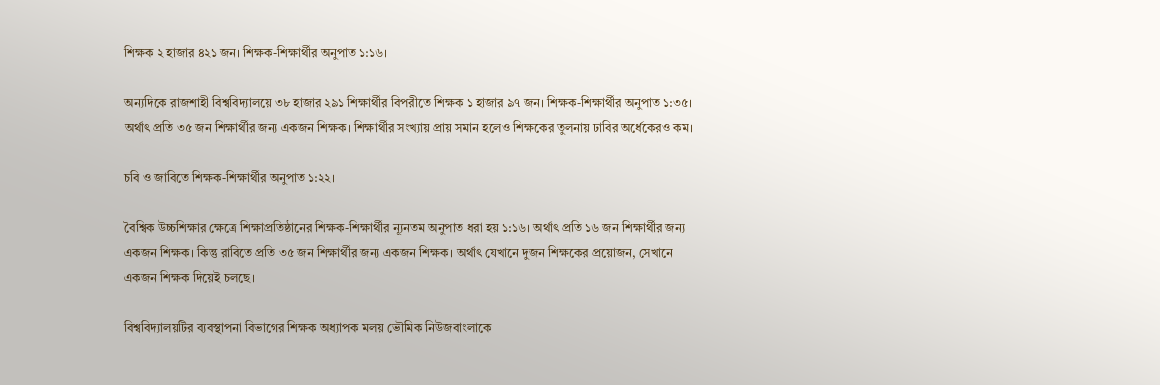শিক্ষক ২ হাজার ৪২১ জন। শিক্ষক-শিক্ষার্থীর অনুপাত ১:১৬।

অন্যদিকে রাজশাহী বিশ্ববিদ্যালয়ে ৩৮ হাজার ২৯১ শিক্ষার্থীর বিপরীতে শিক্ষক ১ হাজার ৯৭ জন। শিক্ষক-শিক্ষার্থীর অনুপাত ১:৩৫। অর্থাৎ প্রতি ৩৫ জন শিক্ষার্থীর জন্য একজন শিক্ষক। শিক্ষার্থীর সংখ্যায় প্রায় সমান হলেও শিক্ষকের তুলনায় ঢাবির অর্ধেকেরও কম।

চবি ও জাবিতে শিক্ষক-শিক্ষার্থীর অনুপাত ১:২২।

বৈশ্বিক উচ্চশিক্ষার ক্ষেত্রে শিক্ষাপ্রতিষ্ঠানের শিক্ষক-শিক্ষার্থীর ন্যূনতম অনুপাত ধরা হয় ১:১৬। অর্থাৎ প্রতি ১৬ জন শিক্ষার্থীর জন্য একজন শিক্ষক। কিন্তু রাবিতে প্রতি ৩৫ জন শিক্ষার্থীর জন্য একজন শিক্ষক। অর্থাৎ যেখানে দুজন শিক্ষকের প্রয়োজন, সেখানে একজন শিক্ষক দিয়েই চলছে।

বিশ্ববিদ্যালয়টির ব্যবস্থাপনা বিভাগের শিক্ষক অধ্যাপক মলয় ভৌমিক নিউজবাংলাকে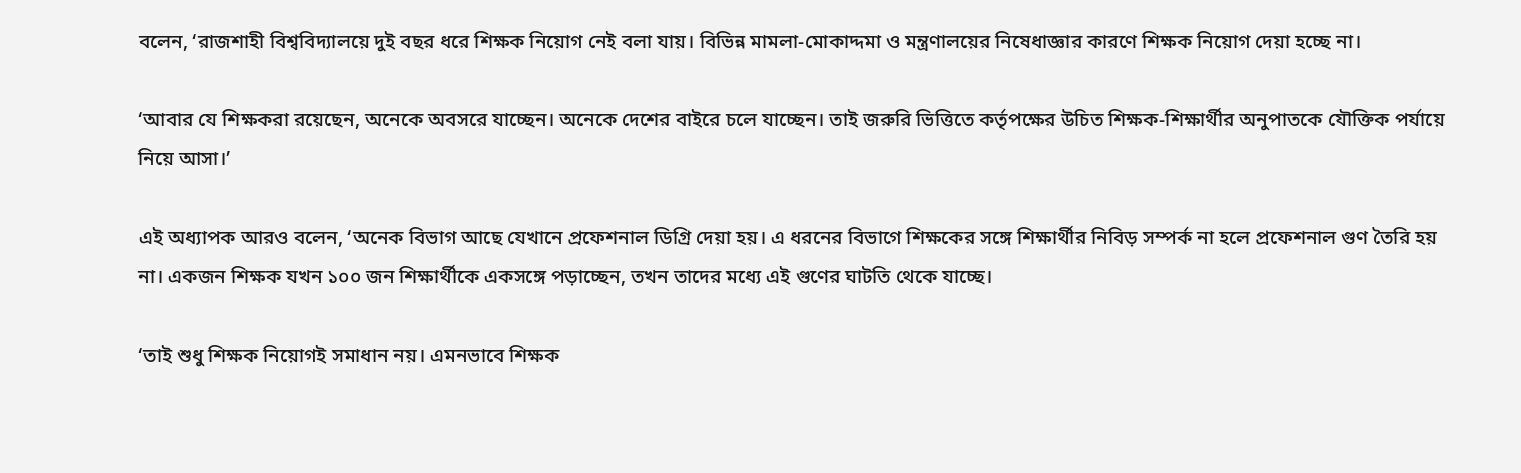বলেন, ‘রাজশাহী বিশ্ববিদ্যালয়ে দুই বছর ধরে শিক্ষক নিয়োগ নেই বলা যায়। বিভিন্ন মামলা-মোকাদ্দমা ও মন্ত্রণালয়ের নিষেধাজ্ঞার কারণে শিক্ষক নিয়োগ দেয়া হচ্ছে না।

‘আবার যে শিক্ষকরা রয়েছেন, অনেকে অবসরে যাচ্ছেন। অনেকে দেশের বাইরে চলে যাচ্ছেন। তাই জরুরি ভিত্তিতে কর্তৃপক্ষের উচিত শিক্ষক-শিক্ষার্থীর অনুপাতকে যৌক্তিক পর্যায়ে নিয়ে আসা।’

এই অধ্যাপক আরও বলেন, ‘অনেক বিভাগ আছে যেখানে প্রফেশনাল ডিগ্রি দেয়া হয়। এ ধরনের বিভাগে শিক্ষকের সঙ্গে শিক্ষার্থীর নিবিড় সম্পর্ক না হলে প্রফেশনাল গুণ তৈরি হয় না। একজন শিক্ষক যখন ১০০ জন শিক্ষার্থীকে একসঙ্গে পড়াচ্ছেন, তখন তাদের মধ্যে এই গুণের ঘাটতি থেকে যাচ্ছে।

‘তাই শুধু শিক্ষক নিয়োগই সমাধান নয়। এমনভাবে শিক্ষক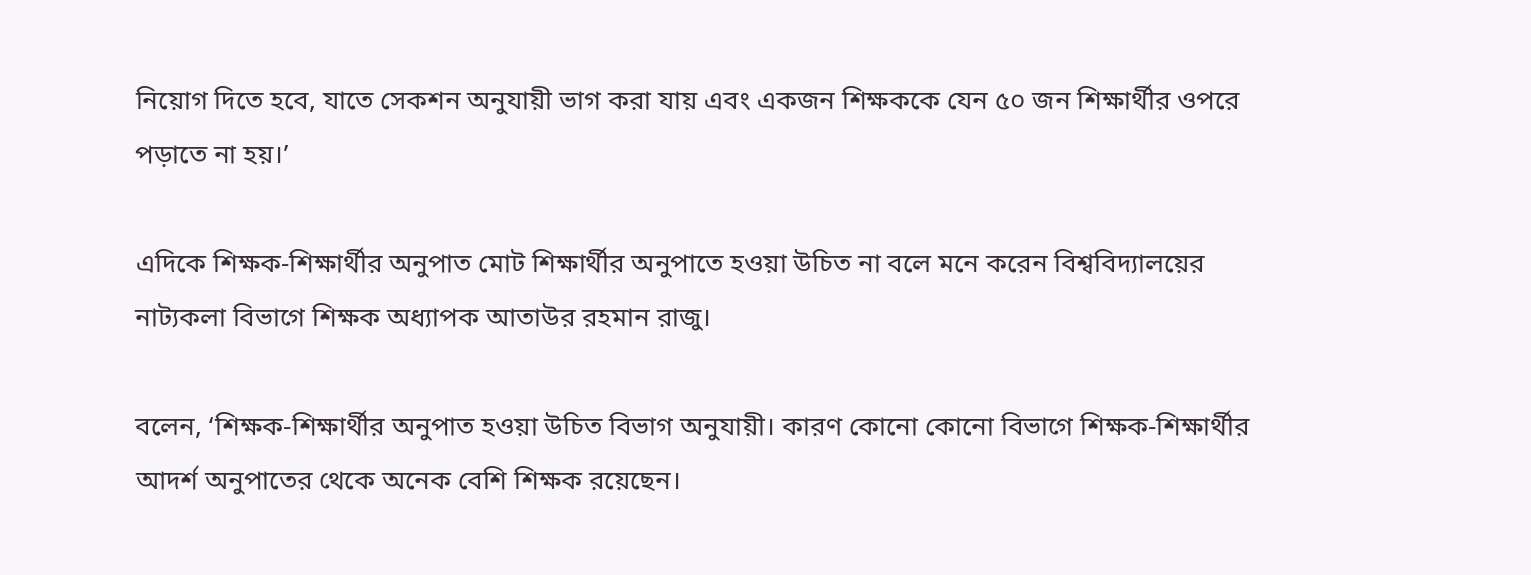নিয়োগ দিতে হবে, যাতে সেকশন অনুযায়ী ভাগ করা যায় এবং একজন শিক্ষককে যেন ৫০ জন শিক্ষার্থীর ওপরে পড়াতে না হয়।’

এদিকে শিক্ষক-শিক্ষার্থীর অনুপাত মোট শিক্ষার্থীর অনুপাতে হওয়া উচিত না বলে মনে করেন বিশ্ববিদ্যালয়ের নাট্যকলা বিভাগে শিক্ষক অধ্যাপক আতাউর রহমান রাজু।

বলেন, ‘শিক্ষক-শিক্ষার্থীর অনুপাত হওয়া উচিত বিভাগ অনুযায়ী। কারণ কোনো কোনো বিভাগে শিক্ষক-শিক্ষার্থীর আদর্শ অনুপাতের থেকে অনেক বেশি শিক্ষক রয়েছেন।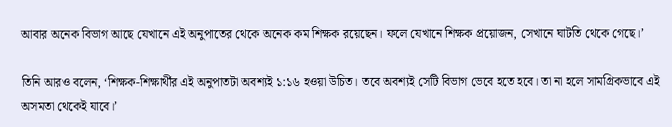আবার অনেক বিভাগ আছে যেখানে এই অনুপাতের থেকে অনেক কম শিক্ষক রয়েছেন। ফলে যেখানে শিক্ষক প্রয়োজন, সেখানে ঘাটতি থেকে গেছে।’

তিনি আরও বলেন, ‘শিক্ষক-শিক্ষার্থীর এই অনুপাতটা অবশ্যই ১:১৬ হওয়া উচিত। তবে অবশ্যই সেটি বিভাগ ভেবে হতে হবে। তা না হলে সামগ্রিকভাবে এই অসমতা থেকেই যাবে।’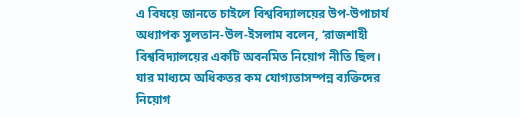এ বিষয়ে জানতে চাইলে বিশ্ববিদ্যালয়ের উপ-উপাচার্য অধ্যাপক সুলতান-উল-ইসলাম বলেন, ‘রাজশাহী বিশ্ববিদ্যালয়ের একটি অবনমিত নিয়োগ নীতি ছিল। যার মাধ্যমে অধিকতর কম যোগ্যতাসম্পন্ন ব্যক্তিদের নিয়োগ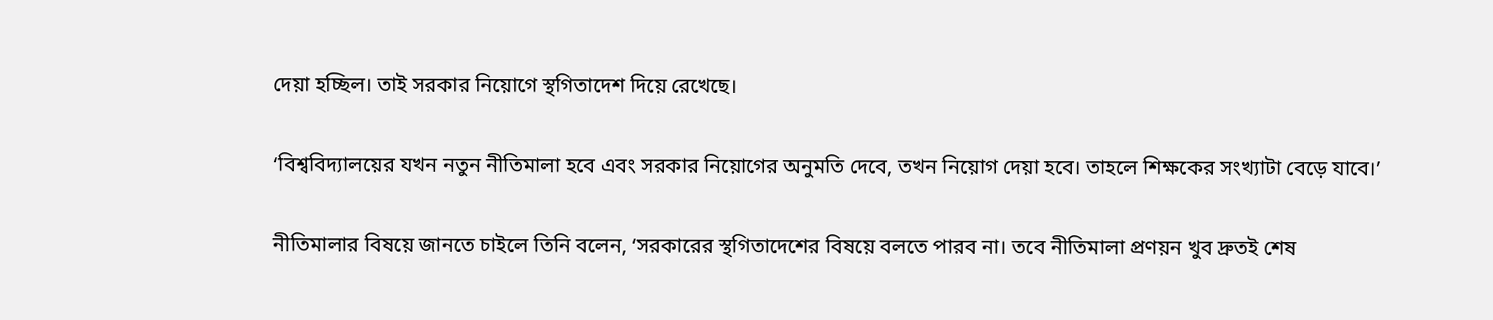দেয়া হচ্ছিল। তাই সরকার নিয়োগে স্থগিতাদেশ দিয়ে রেখেছে।

‘বিশ্ববিদ্যালয়ের যখন নতুন নীতিমালা হবে এবং সরকার নিয়োগের অনুমতি দেবে, তখন নিয়োগ দেয়া হবে। তাহলে শিক্ষকের সংখ্যাটা বেড়ে যাবে।’

নীতিমালার বিষয়ে জানতে চাইলে তিনি বলেন, ‘সরকারের স্থগিতাদেশের বিষয়ে বলতে পারব না। তবে নীতিমালা প্রণয়ন খুব দ্রুতই শেষ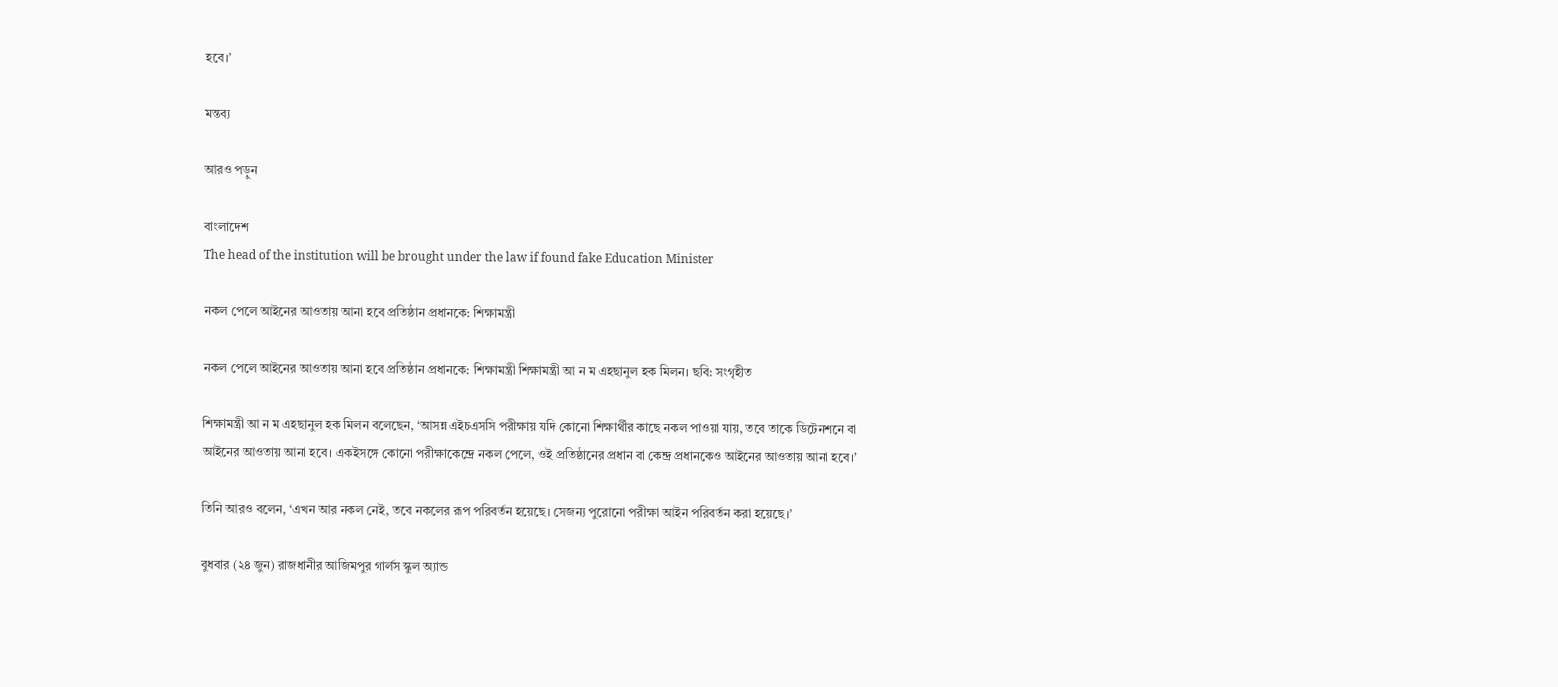হবে।’

মন্তব্য

আরও পড়ুন

বাংলাদেশ
The head of the institution will be brought under the law if found fake Education Minister

নকল পেলে আইনের আওতায় আনা হবে প্রতিষ্ঠান প্রধানকে: শিক্ষামন্ত্রী

নকল পেলে আইনের আওতায় আনা হবে প্রতিষ্ঠান প্রধানকে: শিক্ষামন্ত্রী শিক্ষামন্ত্রী আ ন ম এহছানুল হক মিলন। ছবি: সংগৃহীত

শিক্ষামন্ত্রী আ ন ম এহছানুল হক মিলন বলেছেন, ‘আসন্ন এইচএসসি পরীক্ষায় যদি কোনো শিক্ষার্থীর কাছে নকল পাওয়া যায়, তবে তাকে ডিটেনশনে বা আইনের আওতায় আনা হবে। একইসঙ্গে কোনো পরীক্ষাকেন্দ্রে নকল পেলে, ওই প্রতিষ্ঠানের প্রধান বা কেন্দ্র প্রধানকেও আইনের আওতায় আনা হবে।’

তিনি আরও বলেন, ‘এখন আর নকল নেই, তবে নকলের রূপ পরিবর্তন হয়েছে। সেজন্য পুরোনো পরীক্ষা আইন পরিবর্তন করা হয়েছে।’

বুধবার (২৪ জুন) রাজধানীর আজিমপুর গার্লস স্কুল অ্যান্ড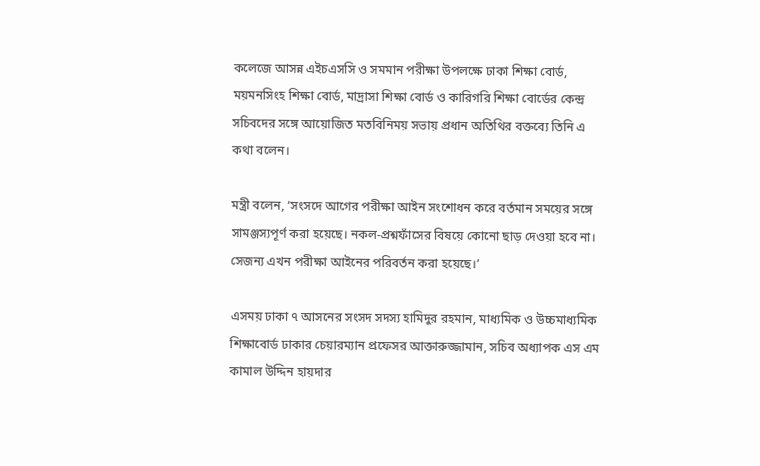কলেজে আসন্ন এইচএসসি ও সমমান পরীক্ষা উপলক্ষে ঢাকা শিক্ষা বোর্ড, ময়মনসিংহ শিক্ষা বোর্ড, মাদ্রাসা শিক্ষা বোর্ড ও কারিগরি শিক্ষা বোর্ডের কেন্দ্র সচিবদের সঙ্গে আয়োজিত মতবিনিময় সভায় প্রধান অতিথির বক্তব্যে তিনি এ কথা বলেন।

মন্ত্রী বলেন, ‘সংসদে আগের পরীক্ষা আইন সংশোধন করে বর্তমান সময়ের সঙ্গে সামঞ্জস্যপূর্ণ করা হয়েছে। নকল-প্রশ্নফাঁসের বিষয়ে কোনো ছাড় দেওয়া হবে না। সেজন্য এখন পরীক্ষা আইনের পরিবর্তন করা হয়েছে।’

এসময় ঢাকা ৭ আসনের সংসদ সদস্য হামিদুর রহমান, মাধ্যমিক ও উচ্চমাধ্যমিক শিক্ষাবোর্ড ঢাকার চেয়ারম্যান প্রফেসর আক্তারুজ্জামান, সচিব অধ্যাপক এস এম কামাল উদ্দিন হায়দার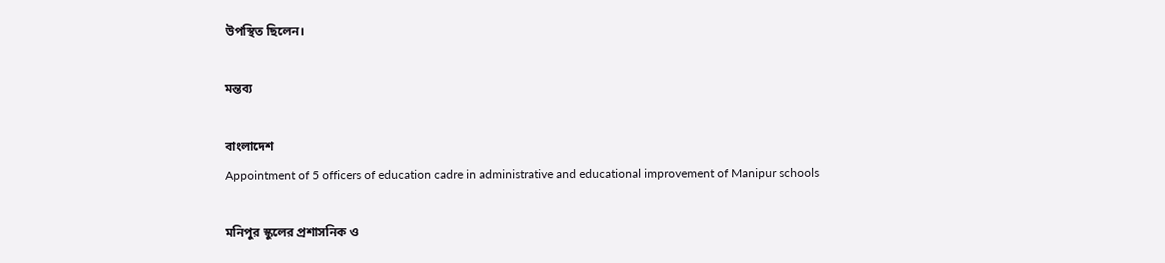উপস্থিত ছিলেন।

মন্তব্য

বাংলাদেশ
Appointment of 5 officers of education cadre in administrative and educational improvement of Manipur schools

মনিপুর স্কুলের প্রশাসনিক ও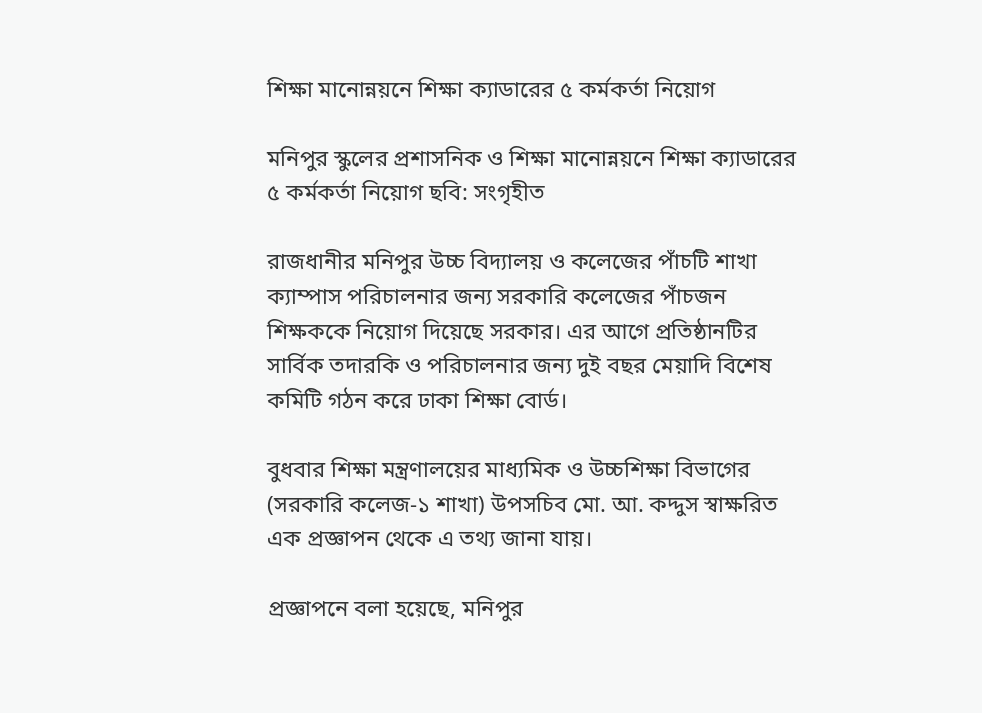শিক্ষা মানোন্নয়নে শিক্ষা ক্যাডারের ৫ কর্মকর্তা নিয়োগ

মনিপুর স্কুলের প্রশাসনিক ও শিক্ষা মানোন্নয়নে শিক্ষা ক্যাডারের ৫ কর্মকর্তা নিয়োগ ছবি: সংগৃহীত

রাজধানীর মনিপুর উচ্চ বিদ্যালয় ও কলেজের পাঁচটি শাখা ক্যাম্পাস পরিচালনার জন্য সরকারি কলেজের পাঁচজন শিক্ষককে নিয়োগ দিয়েছে সরকার। এর আগে প্রতিষ্ঠানটির সার্বিক তদারকি ও পরিচালনার জন্য দুই বছর মেয়াদি বিশেষ কমিটি গঠন করে ঢাকা শিক্ষা বোর্ড।

বুধবার শিক্ষা মন্ত্রণালয়ের মাধ্যমিক ও উচ্চশিক্ষা বিভাগের (সরকারি কলেজ-১ শাখা) উপসচিব মো. আ. কদ্দুস স্বাক্ষরিত এক প্রজ্ঞাপন থেকে এ তথ্য জানা যায়।

প্রজ্ঞাপনে বলা হয়েছে, মনিপুর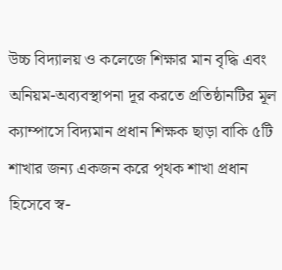উচ্চ বিদ্যালয় ও কলেজে শিক্ষার মান বৃদ্ধি এবং অনিয়ম-অব্যবস্থাপনা দূর করতে প্রতিষ্ঠানটির মূল ক্যাম্পাসে বিদ্যমান প্রধান শিক্ষক ছাড়া বাকি ৫টি শাখার জন্য একজন করে পৃথক শাখা প্রধান হিসেবে স্ব-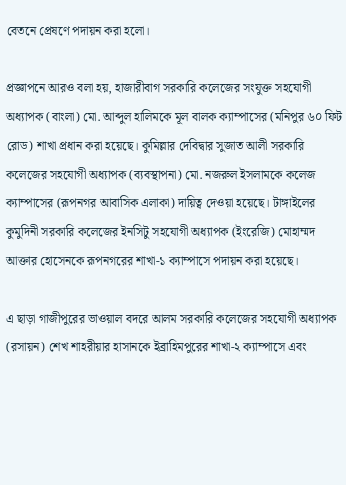বেতনে প্রেষণে পদায়ন করা হলো।

প্রজ্ঞাপনে আরও বলা হয়, হাজারীবাগ সরকারি কলেজের সংযুক্ত সহযোগী অধ্যাপক (বাংলা) মো. আব্দুল হালিমকে মূল বালক ক্যাম্পাসের (মনিপুর ৬০ ফিট রোড) শাখা প্রধান করা হয়েছে। কুমিল্লার দেবিদ্বার সুজাত আলী সরকারি কলেজের সহযোগী অধ্যাপক (ব্যবস্থাপনা) মো. নজরুল ইসলামকে কলেজ ক্যাম্পাসের (রূপনগর আবাসিক এলাকা) দায়িত্ব দেওয়া হয়েছে। টাঙ্গাইলের কুমুদিনী সরকারি কলেজের ইনসিটু সহযোগী অধ্যাপক (ইংরেজি) মোহাম্মদ আক্তার হোসেনকে রূপনগরের শাখা-১ ক্যাম্পাসে পদায়ন করা হয়েছে।

এ ছাড়া গাজীপুরের ভাওয়াল বদরে আলম সরকারি কলেজের সহযোগী অধ্যাপক (রসায়ন) শেখ শাহরীয়ার হাসানকে ইব্রাহিমপুরের শাখা-২ ক্যাম্পাসে এবং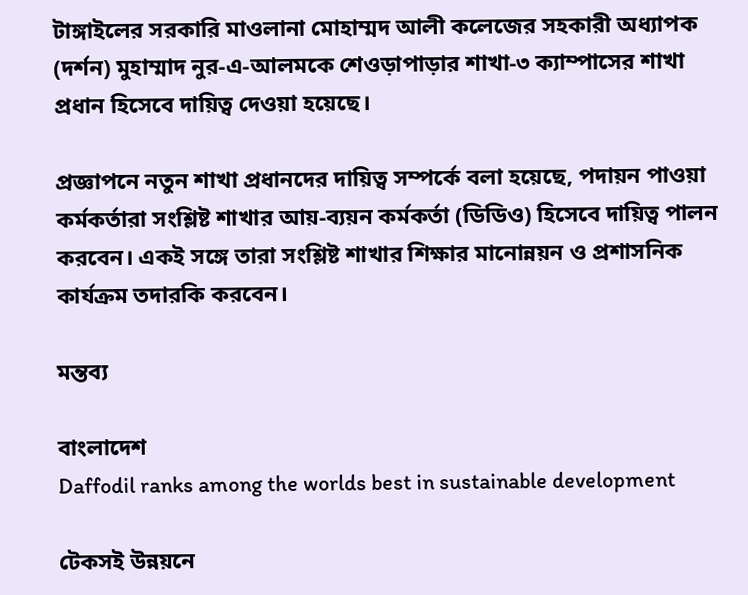টাঙ্গাইলের সরকারি মাওলানা মোহাম্মদ আলী কলেজের সহকারী অধ্যাপক (দর্শন) মুহাম্মাদ নুর-এ-আলমকে শেওড়াপাড়ার শাখা-৩ ক্যাম্পাসের শাখা প্রধান হিসেবে দায়িত্ব দেওয়া হয়েছে।

প্রজ্ঞাপনে নতুন শাখা প্রধানদের দায়িত্ব সম্পর্কে বলা হয়েছে, পদায়ন পাওয়া কর্মকর্তারা সংশ্লিষ্ট শাখার আয়-ব্যয়ন কর্মকর্তা (ডিডিও) হিসেবে দায়িত্ব পালন করবেন। একই সঙ্গে তারা সংশ্লিষ্ট শাখার শিক্ষার মানোন্নয়ন ও প্রশাসনিক কার্যক্রম তদারকি করবেন।

মন্তব্য

বাংলাদেশ
Daffodil ranks among the worlds best in sustainable development

টেকসই উন্নয়নে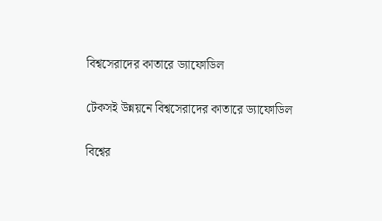বিশ্বসেরাদের কাতারে ড্যাফোডিল

টেকসই উন্নয়নে বিশ্বসেরাদের কাতারে ড্যাফোডিল

বিশ্বের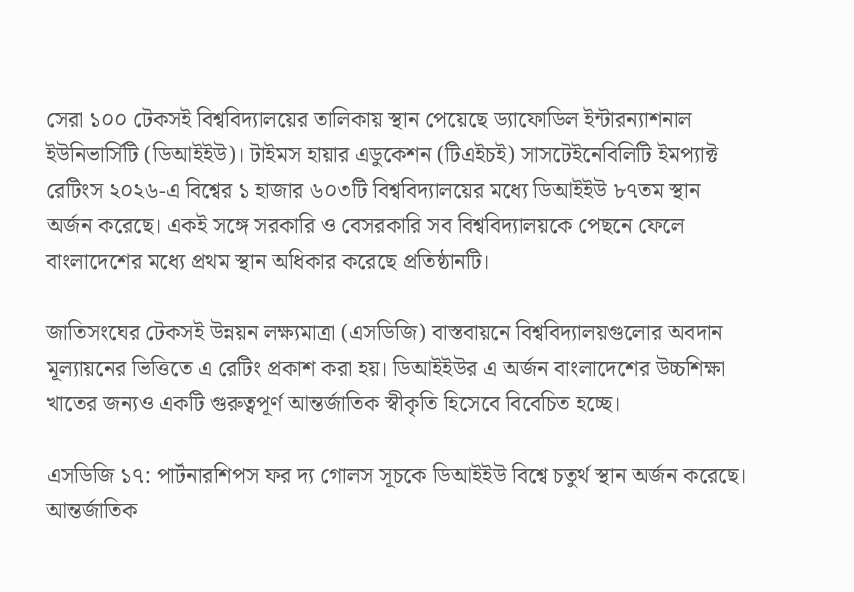সেরা ১০০ টেকসই বিশ্ববিদ্যালয়ের তালিকায় স্থান পেয়েছে ড্যাফোডিল ইন্টারন্যাশনাল ইউনিভার্সিটি (ডিআইইউ)। টাইমস হায়ার এডুকেশন (টিএইচই) সাসটেইনেবিলিটি ইমপ্যাক্ট রেটিংস ২০২৬-এ বিশ্বের ১ হাজার ৬০৩টি বিশ্ববিদ্যালয়ের মধ্যে ডিআইইউ ৮৭তম স্থান অর্জন করেছে। একই সঙ্গে সরকারি ও বেসরকারি সব বিশ্ববিদ্যালয়কে পেছনে ফেলে বাংলাদেশের মধ্যে প্রথম স্থান অধিকার করেছে প্রতিষ্ঠানটি।

জাতিসংঘের টেকসই উন্নয়ন লক্ষ্যমাত্রা (এসডিজি) বাস্তবায়নে বিশ্ববিদ্যালয়গুলোর অবদান মূল্যায়নের ভিত্তিতে এ রেটিং প্রকাশ করা হয়। ডিআইইউর এ অর্জন বাংলাদেশের উচ্চশিক্ষা খাতের জন্যও একটি গুরুত্বপূর্ণ আন্তর্জাতিক স্বীকৃতি হিসেবে বিবেচিত হচ্ছে।

এসডিজি ১৭: পার্টনারশিপস ফর দ্য গোলস সূচকে ডিআইইউ বিশ্বে চতুর্থ স্থান অর্জন করেছে। আন্তর্জাতিক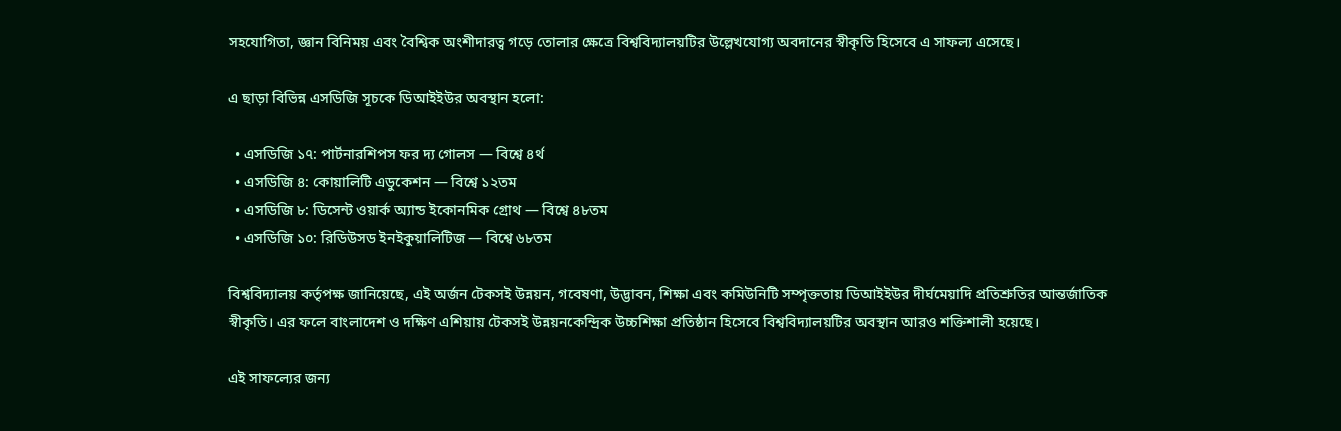সহযোগিতা, জ্ঞান বিনিময় এবং বৈশ্বিক অংশীদারত্ব গড়ে তোলার ক্ষেত্রে বিশ্ববিদ্যালয়টির উল্লেখযোগ্য অবদানের স্বীকৃতি হিসেবে এ সাফল্য এসেছে।

এ ছাড়া বিভিন্ন এসডিজি সূচকে ডিআইইউর অবস্থান হলো:

  • এসডিজি ১৭: পার্টনারশিপস ফর দ্য গোলস — বিশ্বে ৪র্থ
  • এসডিজি ৪: কোয়ালিটি এডুকেশন — বিশ্বে ১২তম
  • এসডিজি ৮: ডিসেন্ট ওয়ার্ক অ্যান্ড ইকোনমিক গ্রোথ — বিশ্বে ৪৮তম
  • এসডিজি ১০: রিডিউসড ইনইকুয়ালিটিজ — বিশ্বে ৬৮তম

বিশ্ববিদ্যালয় কর্তৃপক্ষ জানিয়েছে, এই অর্জন টেকসই উন্নয়ন, গবেষণা, উদ্ভাবন, শিক্ষা এবং কমিউনিটি সম্পৃক্ততায় ডিআইইউর দীর্ঘমেয়াদি প্রতিশ্রুতির আন্তর্জাতিক স্বীকৃতি। এর ফলে বাংলাদেশ ও দক্ষিণ এশিয়ায় টেকসই উন্নয়নকেন্দ্রিক উচ্চশিক্ষা প্রতিষ্ঠান হিসেবে বিশ্ববিদ্যালয়টির অবস্থান আরও শক্তিশালী হয়েছে।

এই সাফল্যের জন্য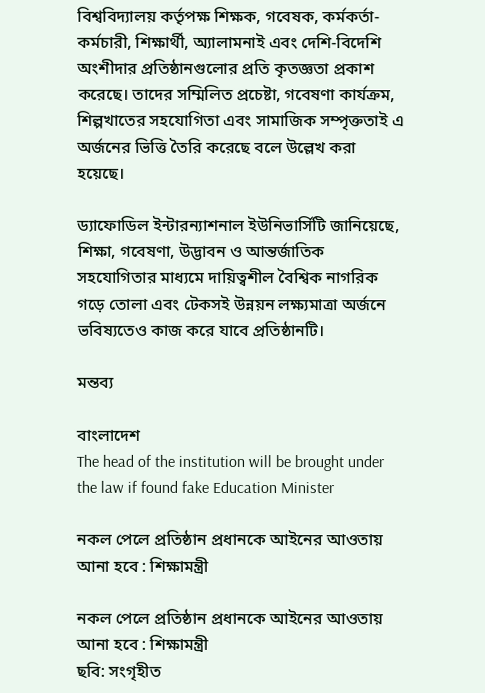বিশ্ববিদ্যালয় কর্তৃপক্ষ শিক্ষক, গবেষক, কর্মকর্তা-কর্মচারী, শিক্ষার্থী, অ্যালামনাই এবং দেশি-বিদেশি অংশীদার প্রতিষ্ঠানগুলোর প্রতি কৃতজ্ঞতা প্রকাশ করেছে। তাদের সম্মিলিত প্রচেষ্টা, গবেষণা কার্যক্রম, শিল্পখাতের সহযোগিতা এবং সামাজিক সম্পৃক্ততাই এ অর্জনের ভিত্তি তৈরি করেছে বলে উল্লেখ করা হয়েছে।

ড্যাফোডিল ইন্টারন্যাশনাল ইউনিভার্সিটি জানিয়েছে, শিক্ষা, গবেষণা, উদ্ভাবন ও আন্তর্জাতিক সহযোগিতার মাধ্যমে দায়িত্বশীল বৈশ্বিক নাগরিক গড়ে তোলা এবং টেকসই উন্নয়ন লক্ষ্যমাত্রা অর্জনে ভবিষ্যতেও কাজ করে যাবে প্রতিষ্ঠানটি।

মন্তব্য

বাংলাদেশ
The head of the institution will be brought under the law if found fake Education Minister

নকল পেলে প্রতিষ্ঠান প্রধানকে আইনের আওতায় আনা হবে : শিক্ষামন্ত্রী

নকল পেলে প্রতিষ্ঠান প্রধানকে আইনের আওতায় আনা হবে : শিক্ষামন্ত্রী
ছবি: সংগৃহীত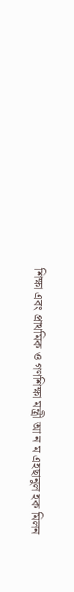শিক্ষা এবং প্রাথমিক ও গণশিক্ষা মন্ত্রী আ ন ম এহছানুল হক মিলন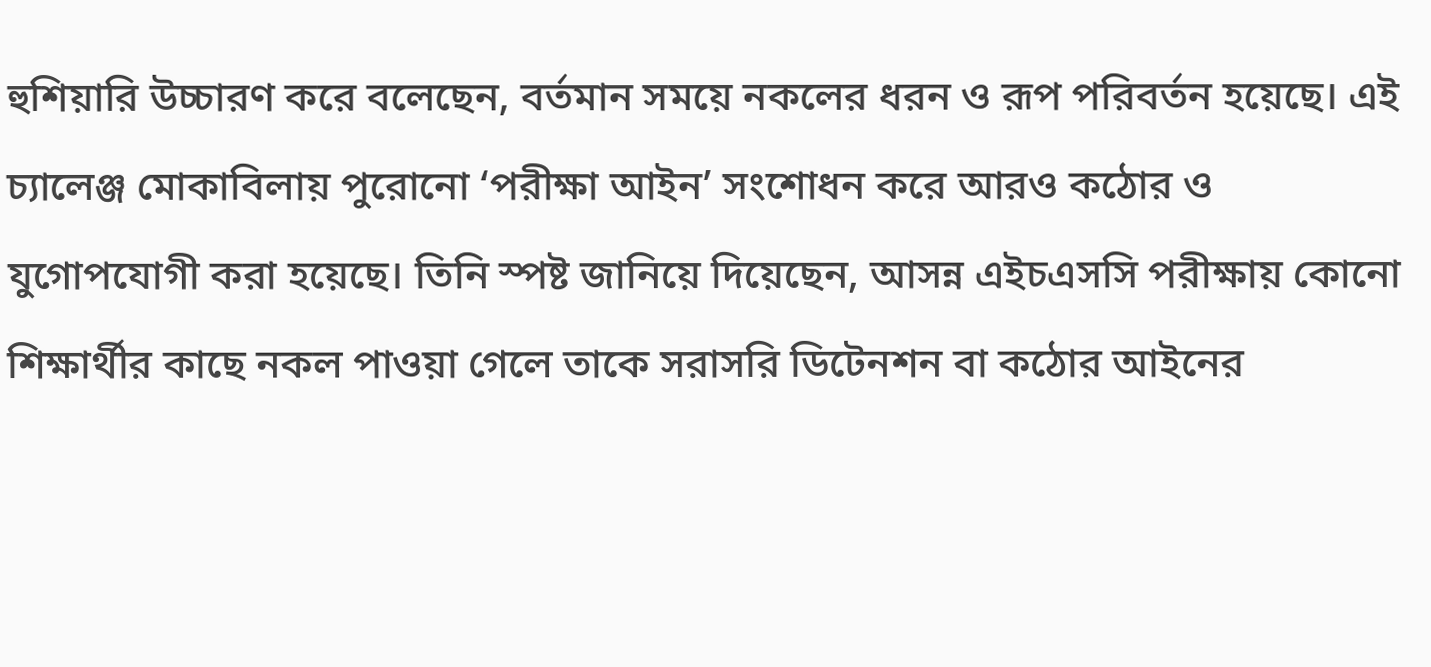হুশিয়ারি উচ্চারণ করে বলেছেন, বর্তমান সময়ে নকলের ধরন ও রূপ পরিবর্তন হয়েছে। এই চ্যালেঞ্জ মোকাবিলায় পুরোনো ‘পরীক্ষা আইন’ সংশোধন করে আরও কঠোর ও যুগোপযোগী করা হয়েছে। তিনি স্পষ্ট জানিয়ে দিয়েছেন, আসন্ন এইচএসসি পরীক্ষায় কোনো শিক্ষার্থীর কাছে নকল পাওয়া গেলে তাকে সরাসরি ডিটেনশন বা কঠোর আইনের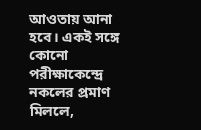আওতায় আনা হবে। একই সঙ্গে কোনো পরীক্ষাকেন্দ্রে নকলের প্রমাণ মিললে,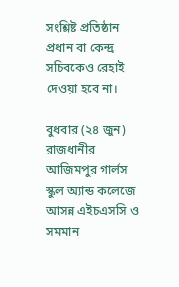সংশ্লিষ্ট প্রতিষ্ঠান প্রধান বা কেন্দ্র সচিবকেও রেহাই দেওয়া হবে না।

বুধবার (২৪ জুন) রাজধানীর আজিমপুর গার্লস স্কুল অ্যান্ড কলেজে আসন্ন এইচএসসি ও সমমান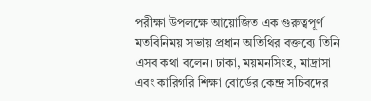পরীক্ষা উপলক্ষে আয়োজিত এক গুরুত্বপূর্ণ মতবিনিময় সভায় প্রধান অতিথির বক্তব্যে তিনি এসব কথা বলেন। ঢাকা, ময়মনসিংহ, মাদ্রাসা এবং কারিগরি শিক্ষা বোর্ডের কেন্দ্র সচিবদের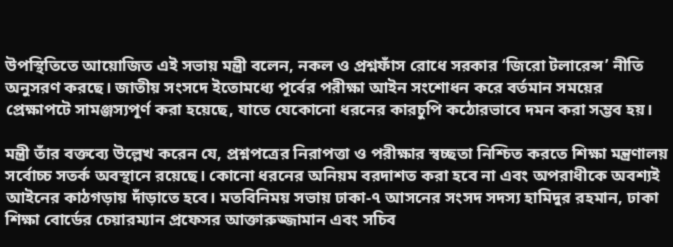উপস্থিতিতে আয়োজিত এই সভায় মন্ত্রী বলেন, নকল ও প্রশ্নফাঁস রোধে সরকার ‘জিরো টলারেন্স’ নীতি অনুসরণ করছে। জাতীয় সংসদে ইতোমধ্যে পূর্বের পরীক্ষা আইন সংশোধন করে বর্তমান সময়ের প্রেক্ষাপটে সামঞ্জস্যপূর্ণ করা হয়েছে, যাতে যেকোনো ধরনের কারচুপি কঠোরভাবে দমন করা সম্ভব হয়।

মন্ত্রী তাঁর বক্তব্যে উল্লেখ করেন যে, প্রশ্নপত্রের নিরাপত্তা ও পরীক্ষার স্বচ্ছতা নিশ্চিত করতে শিক্ষা মন্ত্রণালয় সর্বোচ্চ সতর্ক অবস্থানে রয়েছে। কোনো ধরনের অনিয়ম বরদাশত করা হবে না এবং অপরাধীকে অবশ্যই আইনের কাঠগড়ায় দাঁড়াতে হবে। মতবিনিময় সভায় ঢাকা-৭ আসনের সংসদ সদস্য হামিদুর রহমান, ঢাকা শিক্ষা বোর্ডের চেয়ারম্যান প্রফেসর আক্তারুজ্জামান এবং সচিব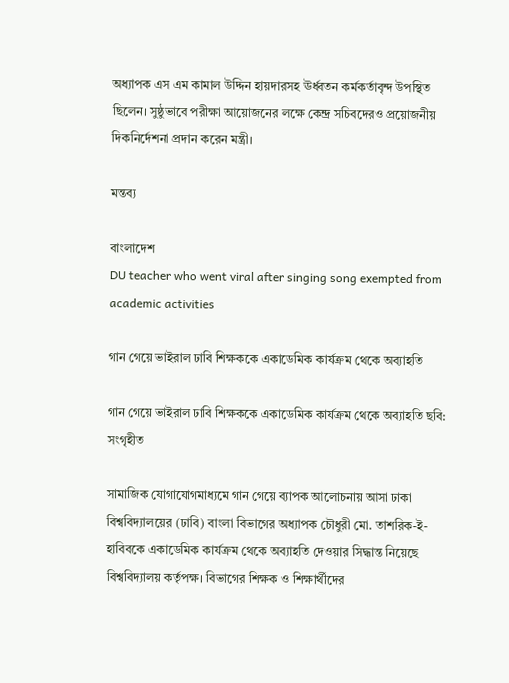অধ্যাপক এস এম কামাল উদ্দিন হায়দারসহ ঊর্ধ্বতন কর্মকর্তাবৃন্দ উপস্থিত ছিলেন। সুষ্ঠুভাবে পরীক্ষা আয়োজনের লক্ষে কেন্দ্র সচিবদেরও প্রয়োজনীয় দিকনির্দেশনা প্রদান করেন মন্ত্রী।

মন্তব্য

বাংলাদেশ
DU teacher who went viral after singing song exempted from academic activities

গান গেয়ে ভাইরাল ঢাবি শিক্ষককে একাডেমিক কার্যক্রম থেকে অব্যাহতি

গান গেয়ে ভাইরাল ঢাবি শিক্ষককে একাডেমিক কার্যক্রম থেকে অব্যাহতি ছবি: সংগৃহীত

সামাজিক যোগাযোগমাধ্যমে গান গেয়ে ব্যাপক আলোচনায় আসা ঢাকা বিশ্ববিদ্যালয়ের (ঢাবি) বাংলা বিভাগের অধ্যাপক চৌধুরী মো. তাশরিক-ই-হাবিবকে একাডেমিক কার্যক্রম থেকে অব্যাহতি দেওয়ার সিদ্ধান্ত নিয়েছে বিশ্ববিদ্যালয় কর্তৃপক্ষ। বিভাগের শিক্ষক ও শিক্ষার্থীদের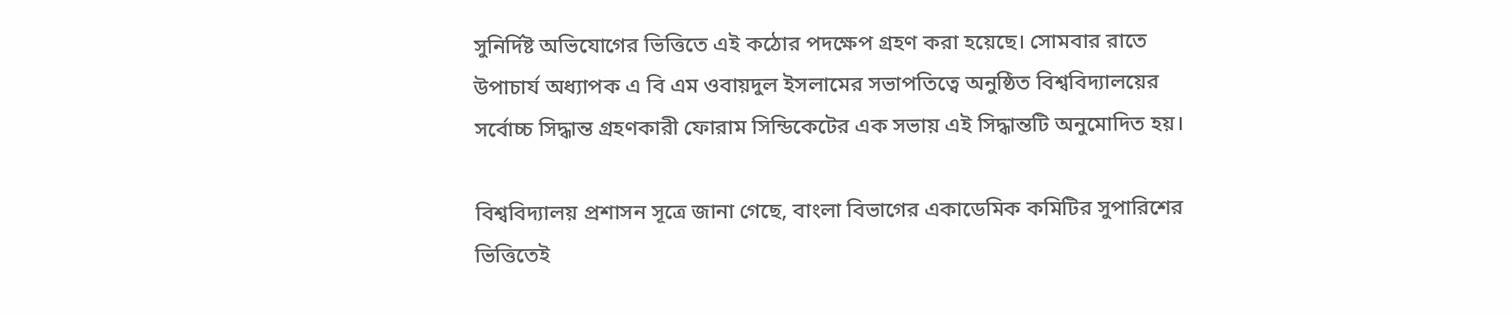সুনির্দিষ্ট অভিযোগের ভিত্তিতে এই কঠোর পদক্ষেপ গ্রহণ করা হয়েছে। সোমবার রাতে উপাচার্য অধ্যাপক এ বি এম ওবায়দুল ইসলামের সভাপতিত্বে অনুষ্ঠিত বিশ্ববিদ্যালয়ের সর্বোচ্চ সিদ্ধান্ত গ্রহণকারী ফোরাম সিন্ডিকেটের এক সভায় এই সিদ্ধান্তটি অনুমোদিত হয়।

বিশ্ববিদ্যালয় প্রশাসন সূত্রে জানা গেছে, বাংলা বিভাগের একাডেমিক কমিটির সুপারিশের ভিত্তিতেই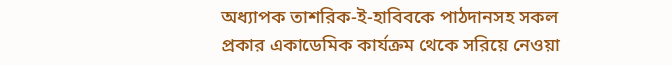অধ্যাপক তাশরিক-ই-হাবিবকে পাঠদানসহ সকল প্রকার একাডেমিক কার্যক্রম থেকে সরিয়ে নেওয়া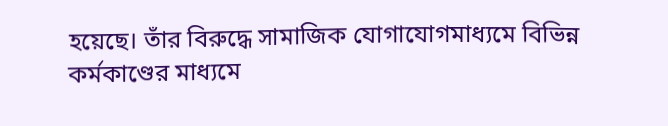হয়েছে। তাঁর বিরুদ্ধে সামাজিক যোগাযোগমাধ্যমে বিভিন্ন কর্মকাণ্ডের মাধ্যমে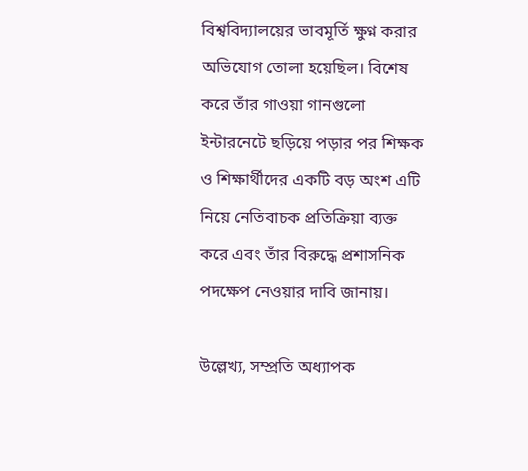বিশ্ববিদ্যালয়ের ভাবমূর্তি ক্ষুণ্ন করার অভিযোগ তোলা হয়েছিল। বিশেষ করে তাঁর গাওয়া গানগুলো ইন্টারনেটে ছড়িয়ে পড়ার পর শিক্ষক ও শিক্ষার্থীদের একটি বড় অংশ এটি নিয়ে নেতিবাচক প্রতিক্রিয়া ব্যক্ত করে এবং তাঁর বিরুদ্ধে প্রশাসনিক পদক্ষেপ নেওয়ার দাবি জানায়।

উল্লেখ্য, সম্প্রতি অধ্যাপক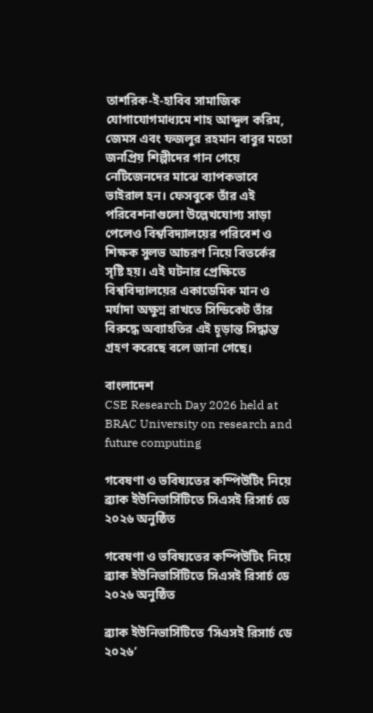তাশরিক-ই-হাবিব সামাজিক যোগাযোগমাধ্যমে শাহ আব্দুল করিম, জেমস এবং ফজলুর রহমান বাবুর মতো জনপ্রিয় শিল্পীদের গান গেয়ে নেটিজেনদের মাঝে ব্যাপকভাবে ভাইরাল হন। ফেসবুকে তাঁর এই পরিবেশনাগুলো উল্লেখযোগ্য সাড়া পেলেও বিশ্ববিদ্যালয়ের পরিবেশ ও শিক্ষক সুলভ আচরণ নিয়ে বিতর্কের সৃষ্টি হয়। এই ঘটনার প্রেক্ষিতে বিশ্ববিদ্যালয়ের একাডেমিক মান ও মর্যাদা অক্ষুণ্ন রাখতে সিন্ডিকেট তাঁর বিরুদ্ধে অব্যাহতির এই চূড়ান্ত সিদ্ধান্ত গ্রহণ করেছে বলে জানা গেছে।

বাংলাদেশ
CSE Research Day 2026 held at BRAC University on research and future computing

গবেষণা ও ভবিষ্যতের কম্পিউটিং নিয়ে ব্র্যাক ইউনিভার্সিটিতে সিএসই রিসার্চ ডে ২০২৬ অনুষ্ঠিত

গবেষণা ও ভবিষ্যতের কম্পিউটিং নিয়ে ব্র্যাক ইউনিভার্সিটিতে সিএসই রিসার্চ ডে ২০২৬ অনুষ্ঠিত

ব্র্যাক ইউনিভার্সিটিতে ‘সিএসই রিসার্চ ডে ২০২৬’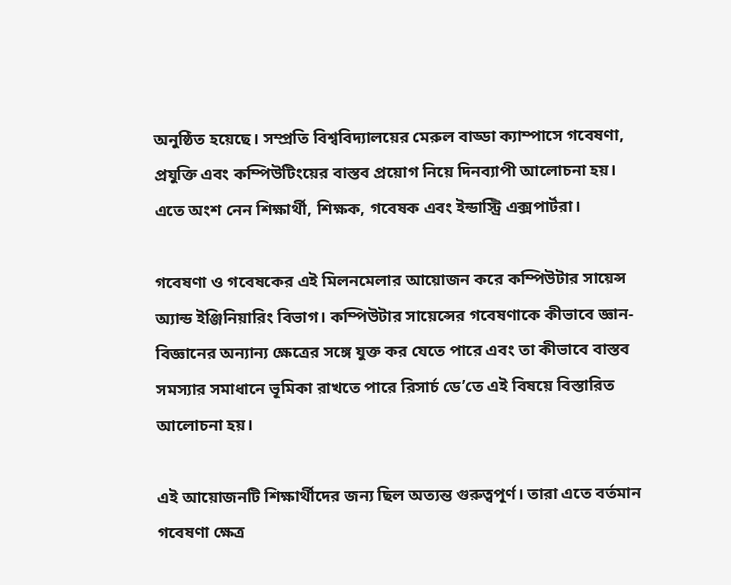অনুষ্ঠিত হয়েছে। সম্প্রতি বিশ্ববিদ্যালয়ের মেরুল বাড্ডা ক্যাম্পাসে গবেষণা, প্রযুক্তি এবং কম্পিউটিংয়ের বাস্তব প্রয়োগ নিয়ে দিনব্যাপী আলোচনা হয়। এতে অংশ নেন শিক্ষার্থী, শিক্ষক, গবেষক এবং ইন্ডাস্ট্রি এক্সপার্টরা।

গবেষণা ও গবেষকের এই মিলনমেলার আয়োজন করে কম্পিউটার সায়েন্স অ্যান্ড ইঞ্জিনিয়ারিং বিভাগ। কম্পিউটার সায়েন্সের গবেষণাকে কীভাবে জ্ঞান-বিজ্ঞানের অন্যান্য ক্ষেত্রের সঙ্গে যুক্ত কর যেতে পারে এবং তা কীভাবে বাস্তব সমস্যার সমাধানে ভূমিকা রাখতে পারে রিসার্চ ডে’তে এই বিষয়ে বিস্তারিত আলোচনা হয়।

এই আয়োজনটি শিক্ষার্থীদের জন্য ছিল অত্যন্ত গুরুত্বপূর্ণ। তারা এতে বর্তমান গবেষণা ক্ষেত্র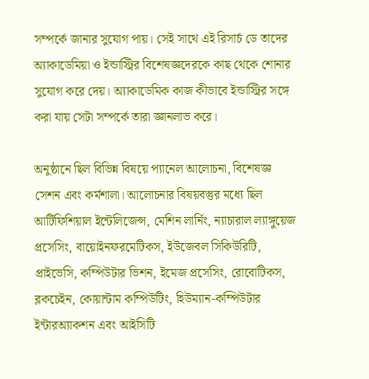সম্পর্কে জানার সুযোগ পায়। সেই সাথে এই রিসার্চ ডে তাদের অ্যাকাডেমিয়া ও ইন্ডাস্ট্রির বিশেষজ্ঞদেরকে কাছ থেকে শোনার সুযোগ করে দেয়। অ্যাকাডেমিক কাজ কীভাবে ইন্ডাস্ট্রির সঙ্গে করা যায় সেটা সম্পর্কে তারা জ্ঞানলাভ করে।

অনুষ্ঠানে ছিল বিভিন্ন বিষয়ে প্যানেল আলোচনা, বিশেষজ্ঞ সেশন এবং কর্মশালা। আলোচনার বিষয়বস্তুর মধ্যে ছিল আর্টিফিশিয়াল ইন্টেলিজেন্স, মেশিন লার্নিং, ন্যাচারাল ল্যাঙ্গুয়েজ প্রসেসিং, বায়োইনফরমেটিকস, ইউজেবল সিকিউরিটি, প্রাইভেসি, কম্পিউটার ভিশন, ইমেজ প্রসেসিং, রোবোটিকস, ব্লকচেইন, কোয়ান্টাম কম্পিউটিং, হিউম্যান-কম্পিউটার ইন্টারঅ্যাকশন এবং আইসিটি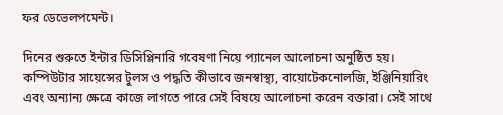ফর ডেভেলপমেন্ট।

দিনের শুরুতে ইন্টার ডিসিপ্লিনারি গবেষণা নিয়ে প্যানেল আলোচনা অনুষ্ঠিত হয়। কম্পিউটার সায়েন্সের টুলস ও পদ্ধতি কীভাবে জনস্বাস্থ্য, বায়োটেকনোলজি, ইঞ্জিনিয়ারিং এবং অন্যান্য ক্ষেত্রে কাজে লাগতে পারে সেই বিষয়ে আলোচনা করেন বক্তারা। সেই সাথে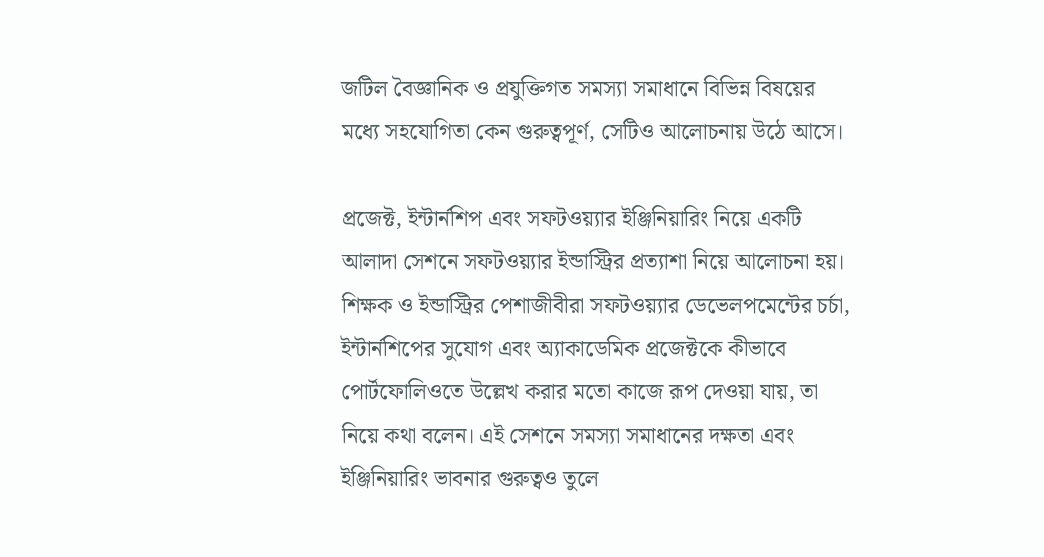জটিল বৈজ্ঞানিক ও প্রযুক্তিগত সমস্যা সমাধানে বিভিন্ন বিষয়ের মধ্যে সহযোগিতা কেন গুরুত্বপূর্ণ, সেটিও আলোচনায় উঠে আসে।

প্রজেক্ট, ইন্টার্নশিপ এবং সফটওয়্যার ইঞ্জিনিয়ারিং নিয়ে একটি আলাদা সেশনে সফটওয়্যার ইন্ডাস্ট্রির প্রত্যাশা নিয়ে আলোচনা হয়। শিক্ষক ও ইন্ডাস্ট্রির পেশাজীবীরা সফটওয়্যার ডেভেলপমেন্টের চর্চা, ইন্টার্নশিপের সুযোগ এবং অ্যাকাডেমিক প্রজেক্টকে কীভাবে পোর্টফোলিওতে উল্লেখ করার মতো কাজে রূপ দেওয়া যায়, তা নিয়ে কথা বলেন। এই সেশনে সমস্যা সমাধানের দক্ষতা এবং ইঞ্জিনিয়ারিং ভাবনার গুরুত্বও তুলে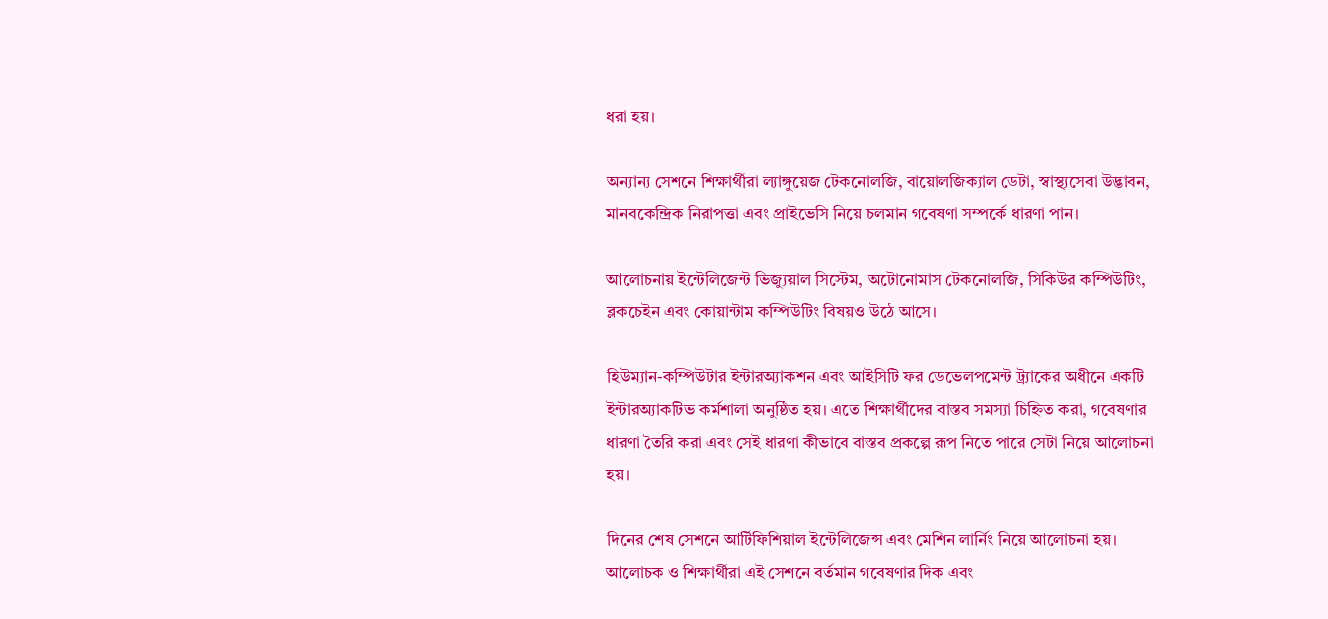ধরা হয়।

অন্যান্য সেশনে শিক্ষার্থীরা ল্যাঙ্গুয়েজ টেকনোলজি, বায়োলজিক্যাল ডেটা, স্বাস্থ্যসেবা উদ্ভাবন, মানবকেন্দ্রিক নিরাপত্তা এবং প্রাইভেসি নিয়ে চলমান গবেষণা সম্পর্কে ধারণা পান।

আলোচনায় ইন্টেলিজেন্ট ভিজ্যুয়াল সিস্টেম, অটোনোমাস টেকনোলজি, সিকিউর কম্পিউটিং, ব্লকচেইন এবং কোয়ান্টাম কম্পিউটিং বিষয়ও উঠে আসে।

হিউম্যান-কম্পিউটার ইন্টারঅ্যাকশন এবং আইসিটি ফর ডেভেলপমেন্ট ট্র্যাকের অধীনে একটি ইন্টারঅ্যাকটিভ কর্মশালা অনুষ্ঠিত হয়। এতে শিক্ষার্থীদের বাস্তব সমস্যা চিহ্নিত করা, গবেষণার ধারণা তৈরি করা এবং সেই ধারণা কীভাবে বাস্তব প্রকল্পে রূপ নিতে পারে সেটা নিয়ে আলোচনা হয়।

দিনের শেষ সেশনে আর্টিফিশিয়াল ইন্টেলিজেন্স এবং মেশিন লার্নিং নিয়ে আলোচনা হয়। আলোচক ও শিক্ষার্থীরা এই সেশনে বর্তমান গবেষণার দিক এবং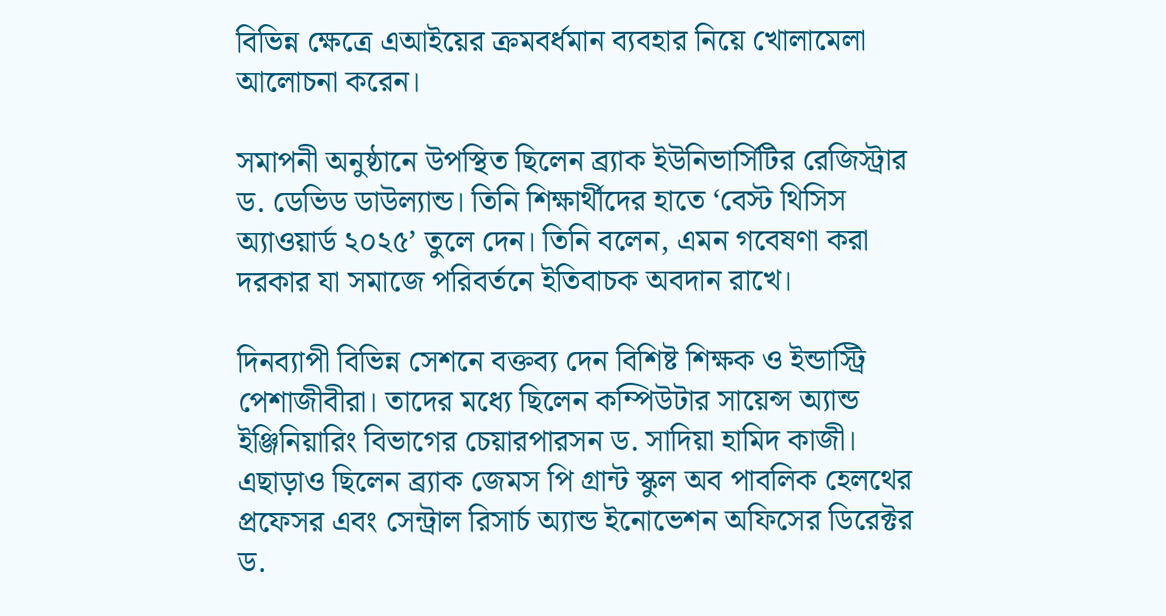বিভিন্ন ক্ষেত্রে এআইয়ের ক্রমবর্ধমান ব্যবহার নিয়ে খোলামেলা আলোচনা করেন।

সমাপনী অনুষ্ঠানে উপস্থিত ছিলেন ব্র্যাক ইউনিভার্সিটির রেজিস্ট্রার ড. ডেভিড ডাউল্যান্ড। তিনি শিক্ষার্থীদের হাতে ‘বেস্ট থিসিস অ্যাওয়ার্ড ২০২৫’ তুলে দেন। তিনি বলেন, এমন গবেষণা করা দরকার যা সমাজে পরিবর্তনে ইতিবাচক অবদান রাখে।

দিনব্যাপী বিভিন্ন সেশনে বক্তব্য দেন বিশিষ্ট শিক্ষক ও ইন্ডাস্ট্রি পেশাজীবীরা। তাদের মধ্যে ছিলেন কম্পিউটার সায়েন্স অ্যান্ড ইঞ্জিনিয়ারিং বিভাগের চেয়ারপারসন ড. সাদিয়া হামিদ কাজী। এছাড়াও ছিলেন ব্র্যাক জেমস পি গ্রান্ট স্কুল অব পাবলিক হেলথের প্রফেসর এবং সেন্ট্রাল রিসার্চ অ্যান্ড ইনোভেশন অফিসের ডিরেক্টর ড.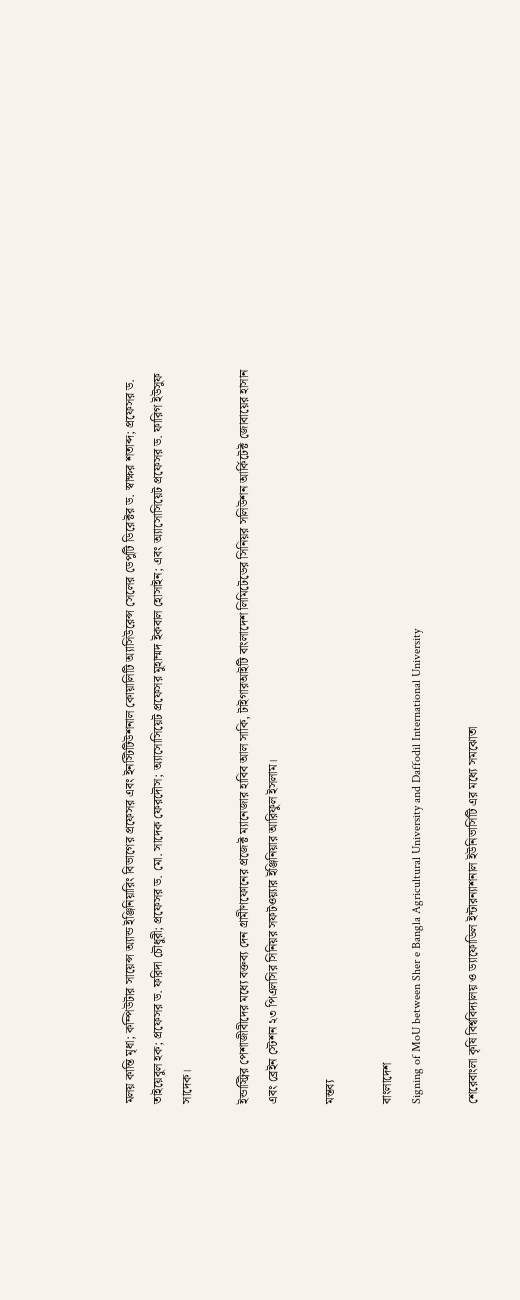মলয় কান্তি মৃধা; কম্পিউটার সায়েন্স অ্যান্ড ইঞ্জিনিয়ারিং বিভাগের প্রফেসর এবং ইনস্টিটিউশনাল কোয়ালিটি অ্যাসিউরেন্স সেলের ডেপুটি ডিরেক্টর ড. স্বাক্ষর শতাব্দ; প্রফেসর ড. তাইয়েবুল হক; প্রফেসর ড. ফরিদা চৌধুরী; প্রফেসর ড. মো. সাদেক ফেরদৌস; অ্যাসোসিয়েট প্রফেসর মুহাম্মদ ইকবাল হোসাইন; এবং অ্যাসোসিয়েট প্রফেসর ড. ফারিগ ইউসুফ সাদেক।

ইন্ডাস্ট্রির পেশাজীবীদের মধ্যে বক্তব্য দেন গ্রামীণফোনের প্রজেক্ট ম্যানেজার হাবিব আল সাকি, টাইগারআইটি বাংলাদেশ লিমিটেডের সিনিয়র সলিউশন আর্কিটেক্ট জোবায়ের হাসান এবং ব্রেইন স্টেশন ২৩ পিএলসির সিনিয়র সফটওয়্যার ইঞ্জিনিয়ার আরিফুল ইসলাম।

মন্তব্য

বাংলাদেশ
Signing of MoU between Sher e Bangla Agricultural University and Daffodil International University

শেরেবাংলা কৃষি বিশ্ববিদ্যালয় ও ড্যাফোডিল ইন্টারন্যাশনাল ইউনিভার্সিটি এর মধ্যে সমঝোতা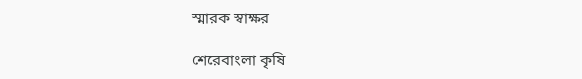স্মারক স্বাক্ষর

শেরেবাংলা কৃষি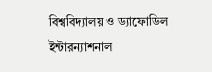বিশ্ববিদ্যালয় ও ড্যাফোডিল ইন্টারন্যাশনাল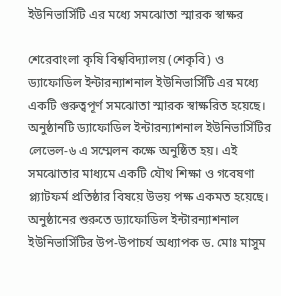ইউনিভার্সিটি এর মধ্যে সমঝোতা স্মারক স্বাক্ষর

শেরেবাংলা কৃষি বিশ্ববিদ্যালয় (শেকৃবি) ও ড্যাফোডিল ইন্টারন্যাশনাল ইউনিভার্সিটি এর মধ্যে একটি গুরুত্বপূর্ণ সমঝোতা স্মারক স্বাক্ষরিত হয়েছে। অনুষ্ঠানটি ড্যাফোডিল ইন্টারন্যাশনাল ইউনিভার্সিটির লেভেল-৬ এ সম্মেলন কক্ষে অনুষ্ঠিত হয়। এই সমঝোতার মাধ্যমে একটি যৌথ শিক্ষা ও গবেষণা প্ল্যাটফর্ম প্রতিষ্ঠার বিষয়ে উভয় পক্ষ একমত হয়েছে। অনুষ্ঠানের শুরুতে ড্যাফোডিল ইন্টারন্যাশনাল ইউনিভার্সিটির উপ-উপাচর্য অধ্যাপক ড. মোঃ মাসুম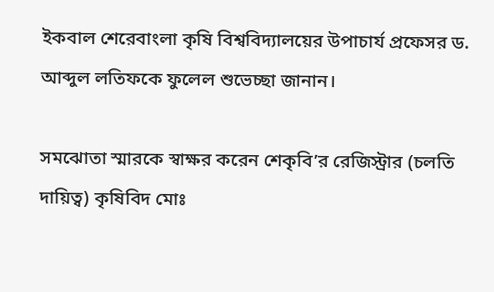ইকবাল শেরেবাংলা কৃষি বিশ্ববিদ্যালয়ের উপাচার্য প্রফেসর ড. আব্দুল লতিফকে ফুলেল শুভেচ্ছা জানান।

সমঝোতা স্মারকে স্বাক্ষর করেন শেকৃবি’র রেজিস্ট্রার (চলতি দায়িত্ব) কৃষিবিদ মোঃ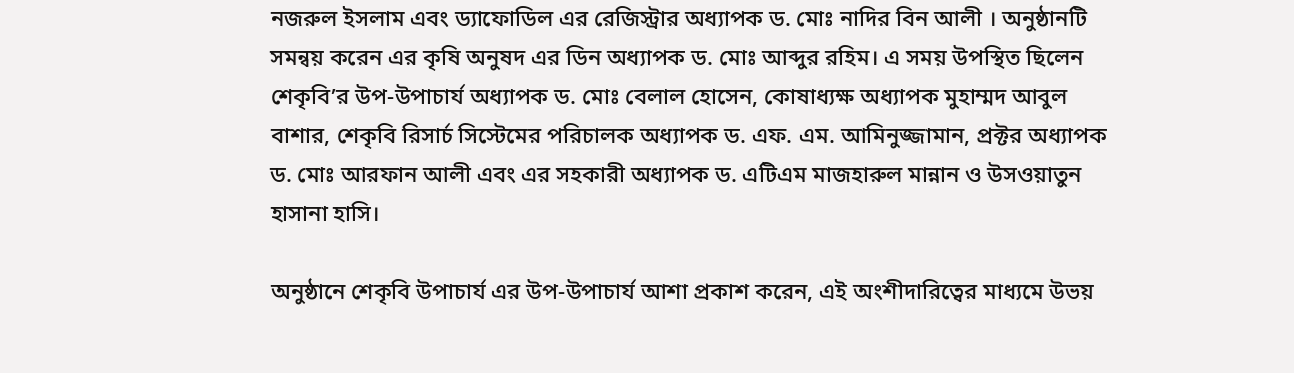নজরুল ইসলাম এবং ড্যাফোডিল এর রেজিস্ট্রার অধ্যাপক ড. মোঃ নাদির বিন আলী । অনুষ্ঠানটি সমন্বয় করেন এর কৃষি অনুষদ এর ডিন অধ্যাপক ড. মোঃ আব্দুর রহিম। এ সময় উপস্থিত ছিলেন শেকৃবি’র উপ-উপাচার্য অধ্যাপক ড. মোঃ বেলাল হোসেন, কোষাধ্যক্ষ অধ্যাপক মুহাম্মদ আবুল বাশার, শেকৃবি রিসার্চ সিস্টেমের পরিচালক অধ্যাপক ড. এফ. এম. আমিনুজ্জামান, প্রক্টর অধ্যাপক ড. মোঃ আরফান আলী এবং এর সহকারী অধ্যাপক ড. এটিএম মাজহারুল মান্নান ও উসওয়াতুন হাসানা হাসি।

অনুষ্ঠানে শেকৃবি উপাচার্য এর উপ-উপাচার্য আশা প্রকাশ করেন, এই অংশীদারিত্বের মাধ্যমে উভয়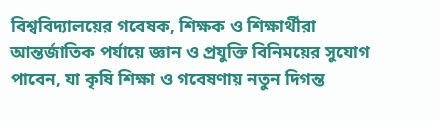বিশ্ববিদ্যালয়ের গবেষক, শিক্ষক ও শিক্ষার্থীরা আন্তর্জাতিক পর্যায়ে জ্ঞান ও প্রযুক্তি বিনিময়ের সুযোগ পাবেন, যা কৃষি শিক্ষা ও গবেষণায় নতুন দিগন্ত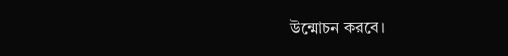উন্মোচন করবে।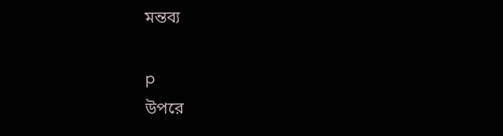মন্তব্য

p
উপরে